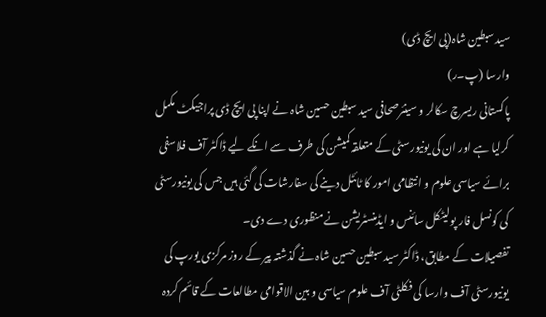سید سبطین شاہ(پی ایچ ڈی)
وارسا (پ۔ر)
پاکستانی ریسرچ سکالر و سینئرصحافی سید سبطین حسین شاہ نے اپنا پی ایچ ڈی پراجیکٹ مکمل کرلیا ہے اور ان کی یونیورسٹی کے متعلقہ کمیشن کی طرف سے انکے لیے ڈاکٹر آف فلاسفی برائے سیاسی علوم و انتظامی امور کا ٹائٹل دینے کی سفارشات کی گئی ہیں جس کی یونیورسٹی کی کونسل فار پولیٹکل سائنس و ایڈمنسٹریشن نے منظوری دے دی۔
تفصیلات کے مطابق، ڈاکٹر سید سبطین حسین شاہ نے گذشتہ پیر کے روز مرکزی یورپ کی یونیورسٹی آف وارسا کی فکلٹی آف علوم سیاسی و بین الاقوامی مطالعات کے قائم کردہ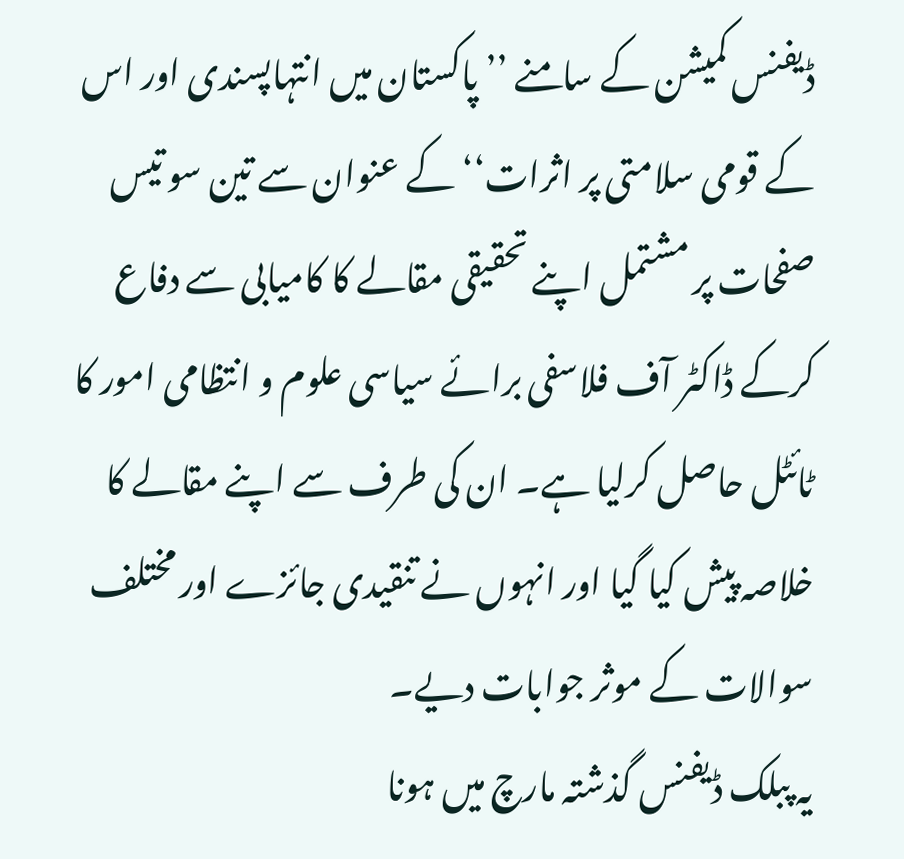ڈیفنس کمیشن کے سامنے ’’پاکستان میں انتہاپسندی اور اس کے قومی سلامتی پر اثرات‘‘ کے عنوان سے تین سو تیس صفحات پر مشتمل اپنے تحقیقی مقالے کا کامیابی سے دفاع کرکے ڈاکٹر آف فلاسفی برائے سیاسی علوم و انتظامی امور کا ٹائٹل حاصل کرلیا ہے۔ ان کی طرف سے اپنے مقالے کا خلاصہ پیش کیا گیا اور انہوں نے تنقیدی جائزے اور مختلف سوالات کے موثر جوابات دیے۔
یہ پبلک ڈیفنس گذشتہ مارچ میں ہونا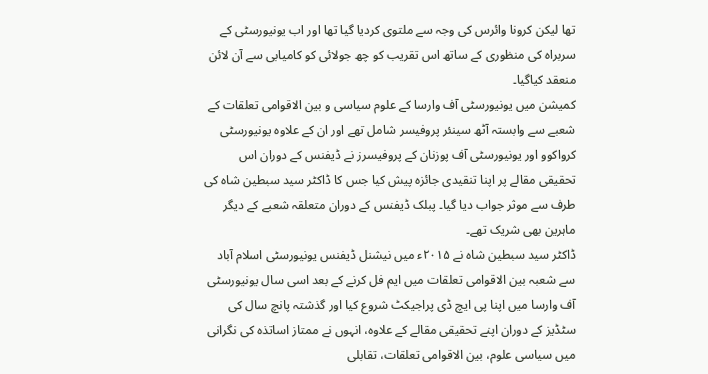تھا لیکن کرونا وائرس کی وجہ سے ملتوی کردیا گیا تھا اور اب یونیورسٹی کے سربراہ کی منظوری کے ساتھ اس تقریب کو چھ جولائی کو کامیابی سے آن لائن منعقد کیاگیا۔
کمیشن میں یونیورسٹی آف وارسا کے علوم سیاسی و بین الاقوامی تعلقات کے شعبے سے وابستہ آٹھ سینئر پروفیسر شامل تھے اور ان کے علاوہ یونیورسٹی کرواکوو اور یونیورسٹی آف پوزنان کے پروفیسرز نے ڈیفنس کے دوران اس تحقیقی مقالے پر اپنا تنقیدی جائزہ پیش کیا جس کا ڈاکٹر سید سبطین شاہ کی طرف سے موثر جواب دیا گیا۔ پبلک ڈیفنس کے دوران متعلقہ شعبے کے دیگر ماہرین بھی شریک تھے۔
ڈاکٹر سید سبطین شاہ نے ۲۰۱۵ء میں نیشنل ڈیفنس یونیورسٹی اسلام آباد سے شعبہ بین الاقوامی تعلقات میں ایم فل کرنے کے بعد اسی سال یونیورسٹی آف وارسا میں اپنا پی ایچ ڈی پراجیکٹ شروع کیا اور گذشتہ پانچ سال کی سٹڈیز کے دوران اپنے تحقیقی مقالے کے علاوہ، انہوں نے ممتاز اساتذہ کی نگرانی میں سیاسی علوم، بین الاقوامی تعلقات، تقابلی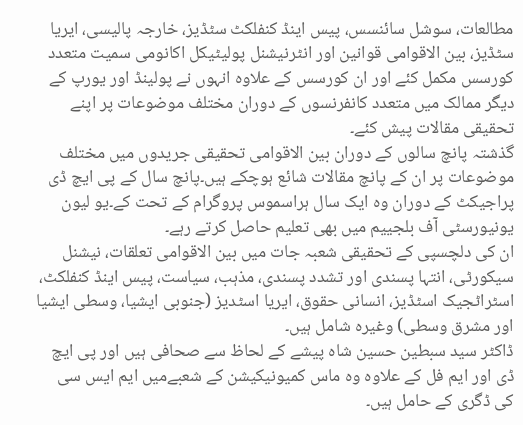مطالعات، سوشل سائنسس، پیس اینڈ کنفلکٹ سٹڈیز، خارجہ پالیسی، ایریا سٹڈیز، بین الاقوامی قوانین اور انٹرنیشنل پولیٹیکل اکانومی سمیت متعدد کورسس مکمل کئے اور ان کورسس کے علاوہ انہوں نے پولینڈ اور یورپ کے دیگر ممالک میں متعدد کانفرنسوں کے دوران مختلف موضوعات پر اپنے تحقیقی مقالات پیش کئے۔
گذشتہ پانچ سالوں کے دوران بین الاقوامی تحقیقی جریدوں میں مختلف موضوعات پر ان کے پانچ مقالات شائع ہوچکے ہیں۔پانچ سال کے پی ایچ ڈی پراجیکٹ کے دوران وہ ایک سال ہراسموس پروگرام کے تحت کے۔یو لیون یونیورسٹی آف بلجییم میں بھی تعلیم حاصل کرتے رہے۔
ان کی دلچسپی کے تحقیقی شعبہ جات میں بین الاقوامی تعلقات، نیشنل سیکورٹی، انتہا پسندی اور تشدد پسندی، مذہب، سیاست، پیس اینڈ کنفلکٹ، اسٹراٹجیک اسٹڈیز، انسانی حقوق، ایریا اسٹدیز (جنوبی ایشیا، وسطی ایشیا اور مشرق وسطی) وغیرہ شامل ہیں۔
ڈاکٹر سید سبطین حسین شاہ پیشے کے لحاظ سے صحافی ہیں اور پی ایچ ڈی اور ایم فل کے علاوہ وہ ماس کمیونیکیشن کے شعبےمیں ایم ایس سی کی ڈگری کے حامل ہیں۔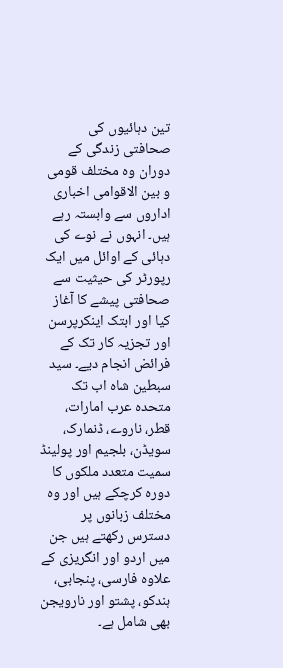تین دہائیوں کی صحافتی زندگی کے دوران وہ مختلف قومی و بین الاقوامی اخباری اداروں سے وابستہ رہے ہیں۔ انہوں نے نوے کی دہائی کے اوائل میں ایک رپورٹر کی حیثیت سے صحافتی پیشے کا آغاز کیا اور ابتک اینکرپرسن اور تجزیہ کار تک کے فرائض انجام دیے۔ سید سبطین شاہ اب تک متحدہ عرب امارات، قطر، ناروے، ڈنمارک، سویڈن، بلجیم اور پولینڈ سمیت متعدد ملکوں کا دورہ کرچکے ہیں اور وہ مختلف زبانوں پر دسترس رکھتے ہیں جن میں اردو اور انگریزی کے علاوہ فارسی، پنجابی، ہندکو، پشتو اور نارویجن بھی شامل ہے۔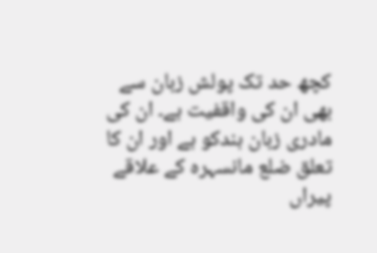کچھ حد تک پولش زبان سے بھی ان کی واقفیت ہے۔ ان کی مادری زبان ہندکو ہے اور ان کا تعلق ضلع مانسہرہ کے علاقے پیراں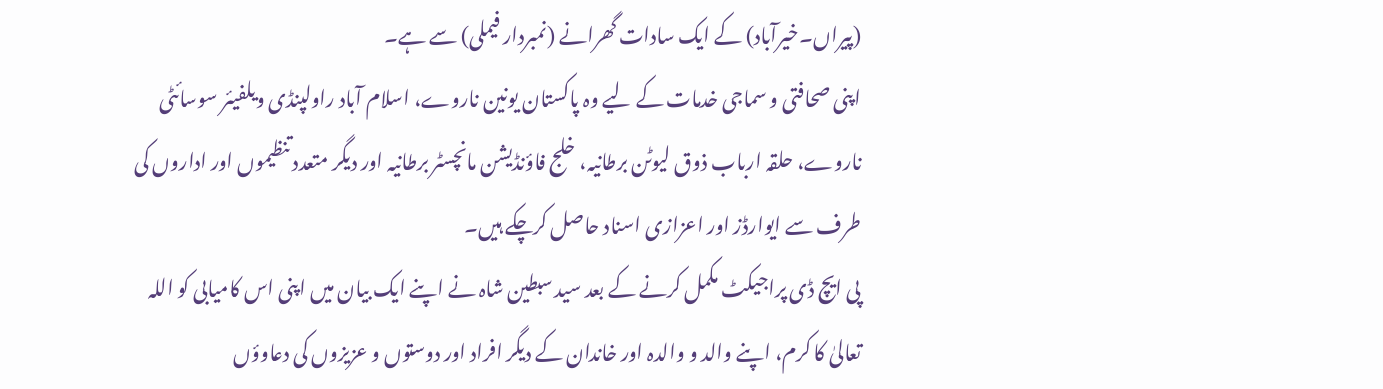(پیراں۔خیرآباد) کے ایک سادات گھرانے (نمبردار فیملی) سے ہے۔
اپنی صحافتی و سماجی خدمات کے لیے وہ پاکستان یونین ناروے، اسلام آباد راولپنڈی ویلفیئر سوسائٹی ناروے، حلقہ ارباب ذوق لیوٹن برطانیہ، خلج فاؤنڈیشن مانچسٹر برطانیہ اور دیگر متعدد تنظیموں اور اداروں کی طرف سے ایوارڈز اور اعزازی اسناد حاصل کرچکے ہیں۔
پی ایچ ڈی پراجیکٹ مکمل کرنے کے بعد سید سبطین شاہ نے اپنے ایک بیان میں اپنی اس کامیابی کو اللہ تعالیٰ کا کرم، اپنے والد و والدہ اور خاندان کے دیگر افراد اور دوستوں و عزیزوں کی دعاوؤں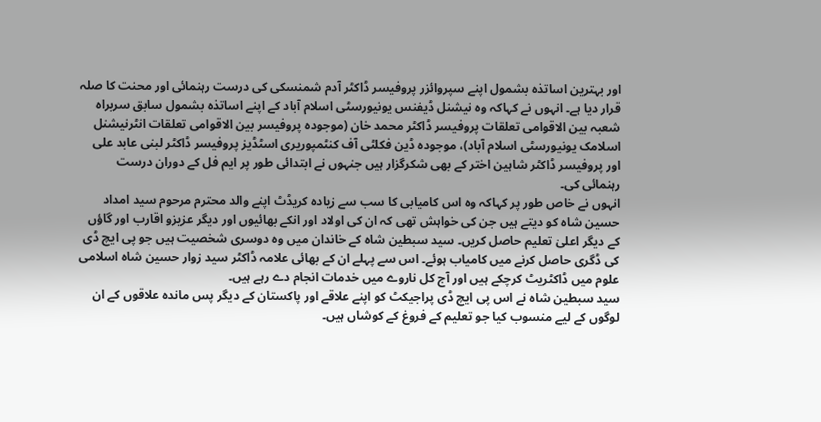اور بہترین اساتذہ بشمول اپنے سپروائزر پروفیسر ڈاکٹر آدم شمنسکی کی درست رہنمائی اور محنت کا صلہ قرار دیا ہے۔ انہوں نے کہاکہ وہ نیشنل ڈیفنس یونیورسٹی اسلام آباد کے اپنے اساتذہ بشمول سابق سربراہ شعبہ بین الاقوامی تعلقات پروفیسر ڈاکٹر محمد خان (موجودہ پروفیسر بین الاقوامی تعلقات انٹرنیشنل اسلامک یونیورسٹی اسلام آباد)، موجودہ ڈین فکلٹی آف کنٹمپوریری اسٹڈیز پروفیسر ڈاکٹر لبنی عابد علی اور پروفیسر ڈاکٹر شاہین اختر کے بھی شکرگزار ہیں جنہوں نے ابتدائی طور پر ایم فل کے دوران درست رہنمائی کی۔
انہوں نے خاص طور پر کہاکہ وہ اس کامیابی کا سب سے زیادہ کریڈٹ اپنے والد محترم مرحوم سید امداد حسین شاہ کو دیتے ہیں جن کی خواہش تھی کہ ان کی اولاد اور انکے بھائیوں اور دیگر عزیزو اقارب اور گاؤں کے دیگر اعلیٰ تعلیم حاصل کریں۔ سید سبطین شاہ کے خاندان میں وہ دوسری شخصیت ہیں جو پی ایچ ڈی کی ڈگری حاصل کرنے میں کامیاب ہوئے۔ اس سے پہلے ان کے بھائی علامہ ڈاکٹر سید زوار حسین شاہ اسلامی علوم میں ڈاکٹریٹ کرچکے ہیں اور آج کل ناروے میں خدمات انجام دے رہے ہیں۔
سید سبطین شاہ نے اس پی ایچ ڈی پراجیکٹ کو اپنے علاقے اور پاکستان کے دیگر پس ماندہ علاقوں کے ان لوگوں کے لیے منسوب کیا جو تعلیم کے فروغ کے کوشاں ہیں۔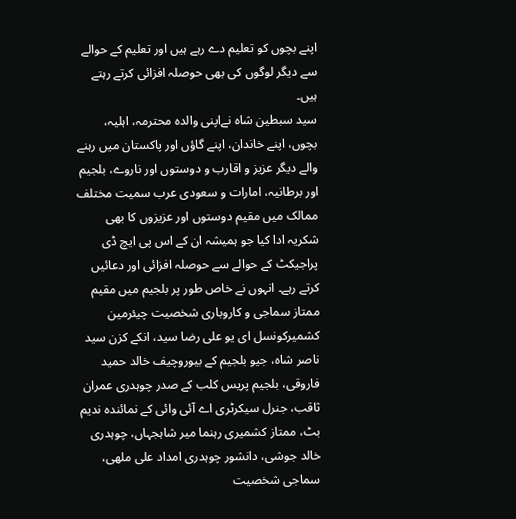اپنے بچوں کو تعلیم دے رہے ہیں اور تعلیم کے حوالے سے دیگر لوگوں کی بھی حوصلہ افزائی کرتے رہتے ہیں۔
سید سبطین شاہ نےاپنی والدہ محترمہ، اہلیہ، بچوں، اپنے خاندان، اپنے گاؤں اور پاکستان میں رہنے والے دیگر عزیز و اقارب و دوستوں اور ناروے، بلجیم اور برطانیہ، امارات و سعودی عرب سمیت مختلف ممالک میں مقیم دوستوں اور عزیزوں کا بھی شکریہ ادا کیا جو ہمیشہ ان کے اس پی ایچ ڈی پراجیکٹ کے حوالے سے حوصلہ افزائی اور دعائیں کرتے رہے۔ انہوں نے خاص طور پر بلجیم میں مقیم ممتاز سماجی و کاروباری شخصیت چیئرمین کشمیرکونسل ای یو علی رضا سید، انکے کزن سید ناصر شاہ، جیو بلجیم کے بیوروچیف خالد حمید فاروقی، بلجیم پریس کلب کے صدر چوہدری عمران ثاقب، جنرل سیکرٹری اے آئی وائی کے نمائندہ ندیم بٹ، ممتاز کشمیری رہنما میر شاہجہاں، چوہدری خالد جوشی، دانشور چوہدری امداد علی ملھی، سماجی شخصیت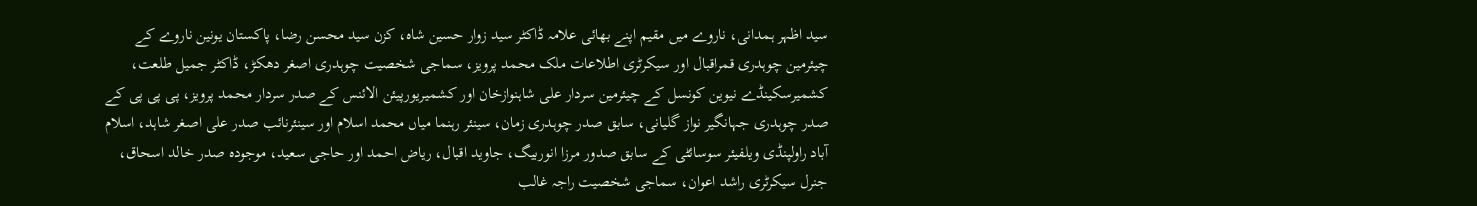سید اظہر ہمدانی، ناروے میں مقیم اپنے بھائی علامہ ڈاکٹر سید زوار حسین شاہ، کزن سید محسن رضا، پاکستان یونین ناروے کے چیئرمین چوہدری قمراقبال اور سیکرٹری اطلاعات ملک محمد پرویز، سماجی شخصیت چوہدری اصغر دھکڑ، ڈاکٹر جمیل طلعت، کشمیرسکینڈے نیوین کونسل کے چیئرمین سردار علی شاہنوازخان اور کشمیریورپیئن الائنس کے صدر سردار محمد پرویز، پی پی پی کے صدر چوہدری جہانگیر نواز گلیانی، سابق صدر چوہدری زمان، سینئر رہنما میاں محمد اسلام اور سینئرنائب صدر علی اصغر شاہد، اسلام آباد راولپنڈی ویلفیئر سوسائٹی کے سابق صدور مرزا انوربیگ، جاوید اقبال، ریاض احمد اور حاجی سعید، موجودہ صدر خالد اسحاق، جنرل سیکرٹری راشد اعوان، سماجی شخصیت راجہ غالب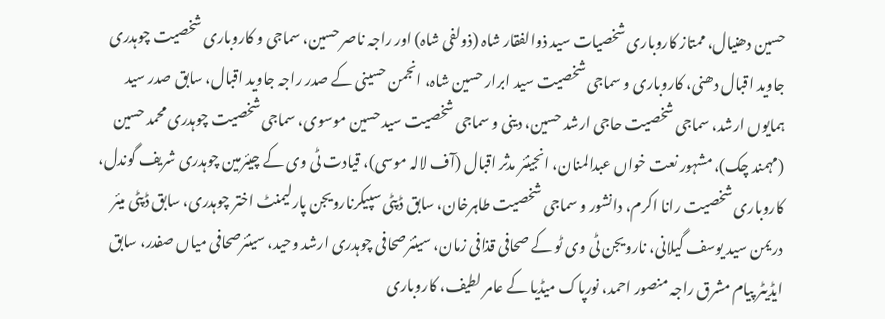حسین دھنیال، ممتاز کاروباری شخصیات سید ذوالفقار شاہ (ذولفی شاہ) اور راجہ ناصر حسین، سماجی و کاروباری شخصیت چوہدری جاوید اقبال دھنی، کاروباری و سماجی شخصیت سید ابرار حسین شاہ، انجمن حسینی کے صدر راجہ جاوید اقبال، سابق صدر سید ہمایوں ارشد، سماجی شخصیت حاجی ارشد حسین، دینی و سماجی شخصیت سید حسین موسوی، سماجی شخصیت چوہدری محمد حسین (مہمند چک)، مشہور نعت خواں عبدالمنان، انجینئر مدثر اقبال (آف لالہ موسی)، قیادت ٹی وی کے چیئرمین چوہدری شریف گوندل، کاروباری شخصیت رانا اکرم، دانشور و سماجی شخصیت طاہرخان، سابق ڈپٹی سپیکرنارویجن پارلیمنٹ اختر چوہدری، سابق ڈپٹی میئر دریمن سید یوسف گیلانی، نارویجن ٹی وی ٹو کے صحافی قذافی زمان، سینئرصحافی چوہدری ارشد وحید، سینئرصحافی میاں صفدر، سابق ایڈیٹر پیام مشرق راجہ منصور احمد، نورپاک میڈیا کے عامر لطیف، کاروباری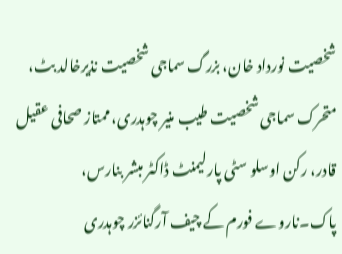شخصیت نورداد خان، بزرگ سماجی شخصیت نذیرخالد بٹ، متحرک سماجی شخصیت طیب منیر چوہدری، ممتاز صحافی عقیل قادر، رکن اوسلو سٹی پارلیمنٹ ڈاکٹر مبشر بنارس، پاک۔ناروے فورم کے چیف آرگنائزر چوہدری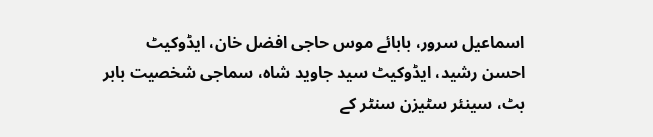اسماعیل سرور، بابائے موس حاجی افضل خان، ایڈوکیٹ احسن رشید، ایڈوکیٹ سید جاوید شاہ، سماجی شخصیت بابر بٹ، سینئر سٹیزن سنٹر کے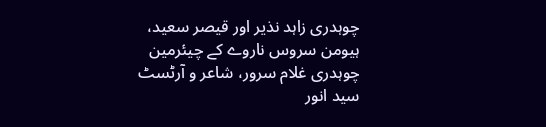چوہدری زاہد نذیر اور قیصر سعید، ہیومن سروس ناروے کے چیئرمین چوہدری غلام سرور، شاعر و آرٹسٹ سید انور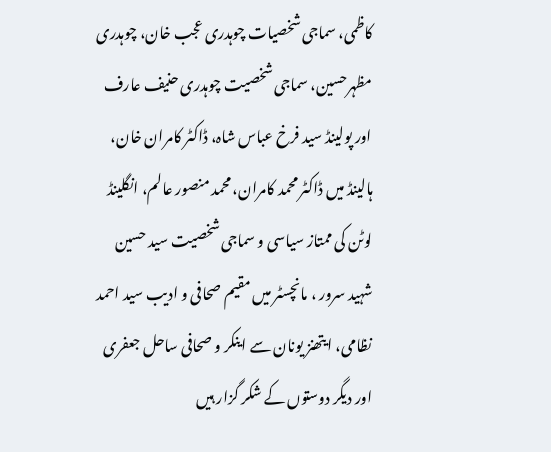کاظمی، سماجی شخصیات چوہدری عجب خان، چوہدری مظہرحسین، سماجی شخصیت چوہدری حنیف عارف اور پولینڈ سید فرخ عباس شاہ، ڈاکٹر کامران خان، ہالینڈ میں ڈاکٹر محمد کامران، محمد منصور عالم، انگلینڈ لوٹن کی ممتاز سیاسی و سماجی شخصیت سید حسین شہید سرور ، مانچسٹر میں مقیم صحافی و ادیب سید احمد نظامی، ایتھنز یونان سے اینکر و صحافی ساحل جعفری اور دیگر دوستوں کے شکر گزار ہیں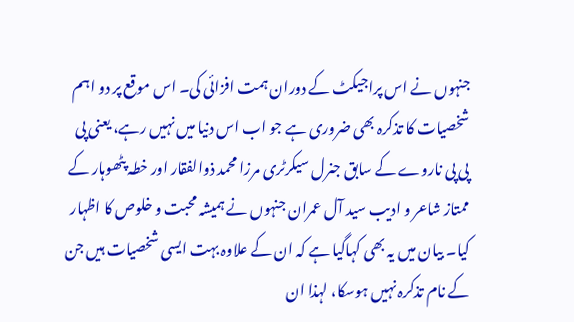جنہوں نے اس پراجیکٹ کے دوران ہمت افزائی کی۔ اس موقع پر دو اہم شخصیات کا تذکرہ بھی ضروری ہے جو اب اس دنیا میں نہیں رہے، یعنی پی پی پی ناروے کے سابق جنرل سیکرٹری مرزا محمد ذوالفقار اور خطہ پٹھوہار کے ممتاز شاعر و ادیب سید آل عمران جنہوں نے ہمیشہ محبت و خلوص کا اظہار کیا۔ بیان میں یہ بھی کہاگیا ہے کہ ان کے علاوہ بہت ایسی شخصیات ہیں جن کے نام تذکرہ نہیں ہوسکا، لہذا ان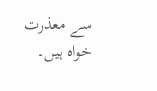سے معذرت خواہ ہیں۔